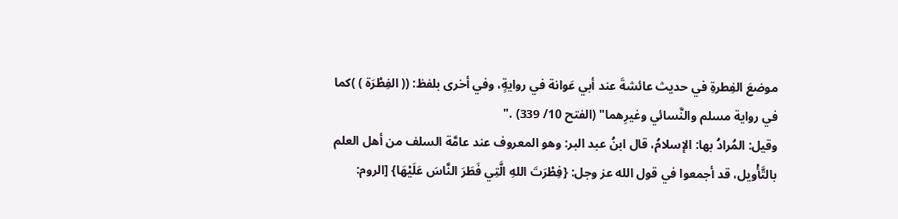موضعَ الفِطرةِ في حديث عائشةَ عند أبي عَوانة في روايةٍ، وفي أخرى بلفظ: (( الفِطْرَة ) )كما في رواية مسلم والنَّسائي وغيرِهما" (الفتح 10/ 339) ."
وقيل: المُرادُ بها: الإسلامُ، قال ابنُ عبد البر: وهو المعروف عند عامَّة السلف من أهل العلم بالتَّأْويل، قد أجمعوا في قول الله عز وجل: {فِطْرَتَ اللهِ الَّتِي فَطَرَ النَّاسَ عَلَيْهَا} [الروم: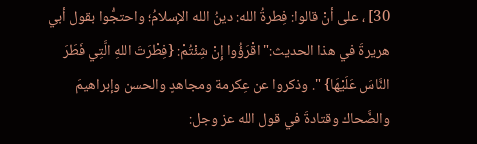30] ، على أنْ قالوا: فِطرةُ الله: دينُ الله الإسلامُ؛ واحتجُّوا بقول أبي هريرةَ في هذا الحديث:"اقْرَؤُوا إِنْ شِئْتُمْ: {فِطْرَتَ اللهِ الَّتِي فَطَرَ النَّاسَ عَلَيْهَا} ". وذكروا عن عِكرمة ومجاهدٍ والحسن وإبراهيمَ والضَّحاك وقتادةَ في قول الله عز وجل: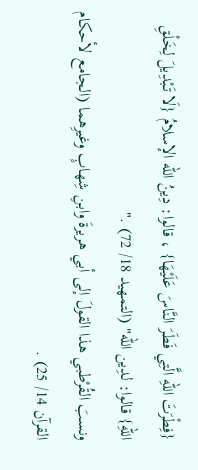{فِطْرَتَ اللهِ الَّتِي فَطَرَ النَّاسَ عَلَيْهَا} ، قالوا: دِينُ الله الإسلامُ {لَا تَبْدِيلَ لِخَلْقِ اللهِ} قالوا: لدِين الله" (التمهيد 18/ 72) ."
ونسبَ القُرْطبي هذا القولَ إلى أبي هريرةَ وابنِ شِهابٍ وغيرِهما (الجامع لأحكام القرآن 14/ 25) .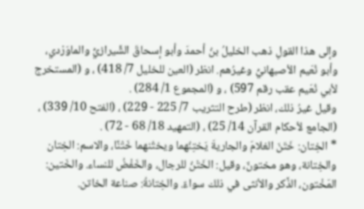وإلى هذا القولِ ذهب الخليلُ بنُ أحمدَ وأبو إسحاقَ الشِّيرازيُّ والماوَرْدي، وأبو نُعَيم الأصبهانيُّ وغيرُهم. انظر (العين للخليل 7/ 418) ، و (المستخرج لأبي نُعَيم عقب رقم 597) ، و (المجموع 1/ 284) .
وقيل غيرُ ذلك، انظر (طرح التثريب 7/ 225 - 229) ، (الفتح 10/ 339) ، (الجامع لأحكام القرآن 14/ 25) ، (التمهيد 18/ 68 - 72) .
* الخِتان: خَتَنَ الغلامَ والجاريةَ يَختِنُهما ويختُنهما خَتْنًا، والاسم: الخِتان والخِتانة، وهو مختونٌ، وقيل: الخَتْنُ للرجال، والخَفْضُ للنساء. والخَتين: المَخْتون، الذَّكر والأنثى في ذلك سواءٌ. والخِتانةُ: صناعة الخاتن.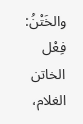والخَتْنُ: فِعْل الخاتن الغلام،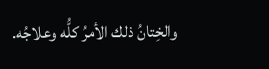والخِتانُ ذلك الأمرُ كلُّه وعلاجُه.